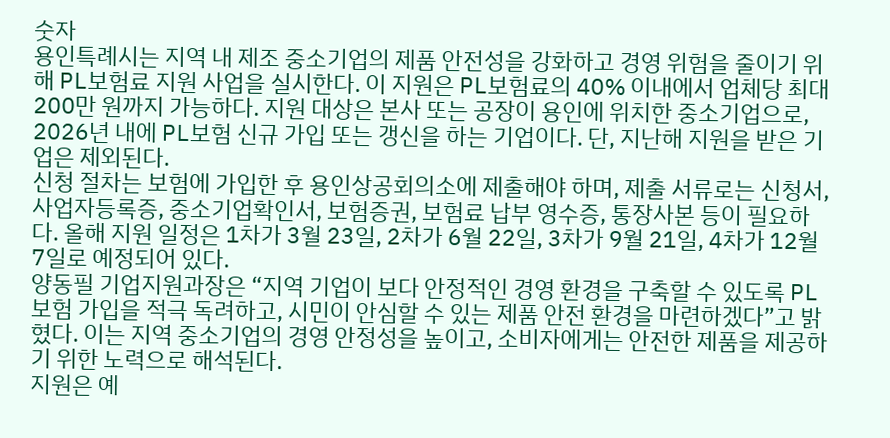숫자
용인특례시는 지역 내 제조 중소기업의 제품 안전성을 강화하고 경영 위험을 줄이기 위해 PL보험료 지원 사업을 실시한다. 이 지원은 PL보험료의 40% 이내에서 업체당 최대 200만 원까지 가능하다. 지원 대상은 본사 또는 공장이 용인에 위치한 중소기업으로, 2026년 내에 PL보험 신규 가입 또는 갱신을 하는 기업이다. 단, 지난해 지원을 받은 기업은 제외된다.
신청 절차는 보험에 가입한 후 용인상공회의소에 제출해야 하며, 제출 서류로는 신청서, 사업자등록증, 중소기업확인서, 보험증권, 보험료 납부 영수증, 통장사본 등이 필요하다. 올해 지원 일정은 1차가 3월 23일, 2차가 6월 22일, 3차가 9월 21일, 4차가 12월 7일로 예정되어 있다.
양동필 기업지원과장은 “지역 기업이 보다 안정적인 경영 환경을 구축할 수 있도록 PL보험 가입을 적극 독려하고, 시민이 안심할 수 있는 제품 안전 환경을 마련하겠다”고 밝혔다. 이는 지역 중소기업의 경영 안정성을 높이고, 소비자에게는 안전한 제품을 제공하기 위한 노력으로 해석된다.
지원은 예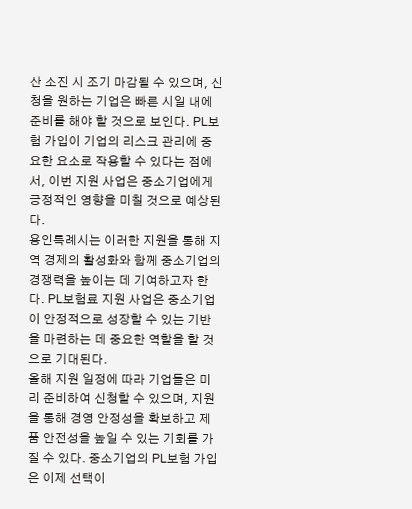산 소진 시 조기 마감될 수 있으며, 신청을 원하는 기업은 빠른 시일 내에 준비를 해야 할 것으로 보인다. PL보험 가입이 기업의 리스크 관리에 중요한 요소로 작용할 수 있다는 점에서, 이번 지원 사업은 중소기업에게 긍정적인 영향을 미칠 것으로 예상된다.
용인특례시는 이러한 지원을 통해 지역 경제의 활성화와 함께 중소기업의 경쟁력을 높이는 데 기여하고자 한다. PL보험료 지원 사업은 중소기업이 안정적으로 성장할 수 있는 기반을 마련하는 데 중요한 역할을 할 것으로 기대된다.
올해 지원 일정에 따라 기업들은 미리 준비하여 신청할 수 있으며, 지원을 통해 경영 안정성을 확보하고 제품 안전성을 높일 수 있는 기회를 가질 수 있다. 중소기업의 PL보험 가입은 이제 선택이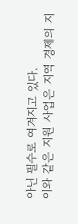아닌 필수로 여겨지고 있다.
이와 같은 지원 사업은 지역 경제의 지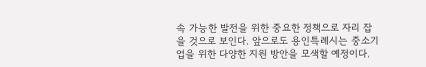속 가능한 발전을 위한 중요한 정책으로 자리 잡을 것으로 보인다. 앞으로도 용인특례시는 중소기업을 위한 다양한 지원 방안을 모색할 예정이다.